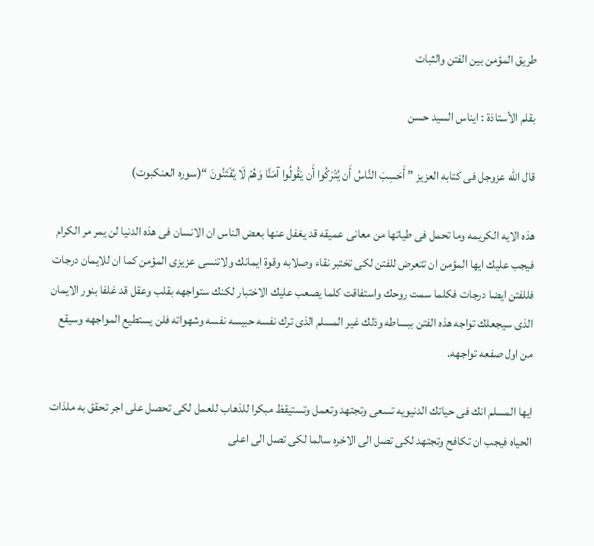طريق المؤمن بين الفتن والثبات

بقلم الأستاذة : ايناس السيد حسن

قال الله عزوجل فى كتابه العزيز ” أَحَسِبَ النَّاسُ أَن يُتْرَكُوا أَن يَقُولُوا آمَنَّا وَهُمْ لَا يُفْتَنُونَ “(سوره العنكبوت)

هذه الايه الكريمه وما تحمل فى طياتها من معانى عميقه قد يغفل عنها بعض الناس ان الانسان فى هذه الدنيا لن يمر مر الكرام فيجب عليك ايها المؤمن ان تتعرض للفتن لكى تختبر نقاء وصلابه وقوة ايمانك ولاتنسى عزيزى المؤمن كما ان للايمان درجات فللفتن ايضا درجات فكلما سمت روحك واستفاقت كلما يصعب عليك الاختبار لكنك ستواجهه بقلب وعقل قد غلفا بنور الايمان الذى سيجعلك تواجه هذه الفتن ببساطه وذلك غير المسلم الذى ترك نفسه حبيسه نفسه وشهواته فلن يستطيع المواجهه وسيقع من اول صفعه تواجهه.

ايها المسلم انك فى حياتك الدنيويه تسعى وتجتهد وتعمل وتستيقظ مبكرا للذهاب للعمل لكى تحصل على اجر تحقق به ملذات الحياه فيجب ان تكافح وتجتهد لكى تصل الى الاخره سالما لكى تصل الى اعلى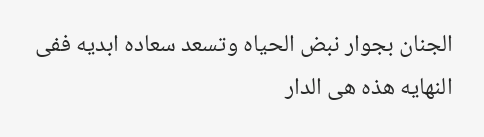الجنان بجوار نبض الحياه وتسعد سعاده ابديه ففى النهايه هذه هى الدار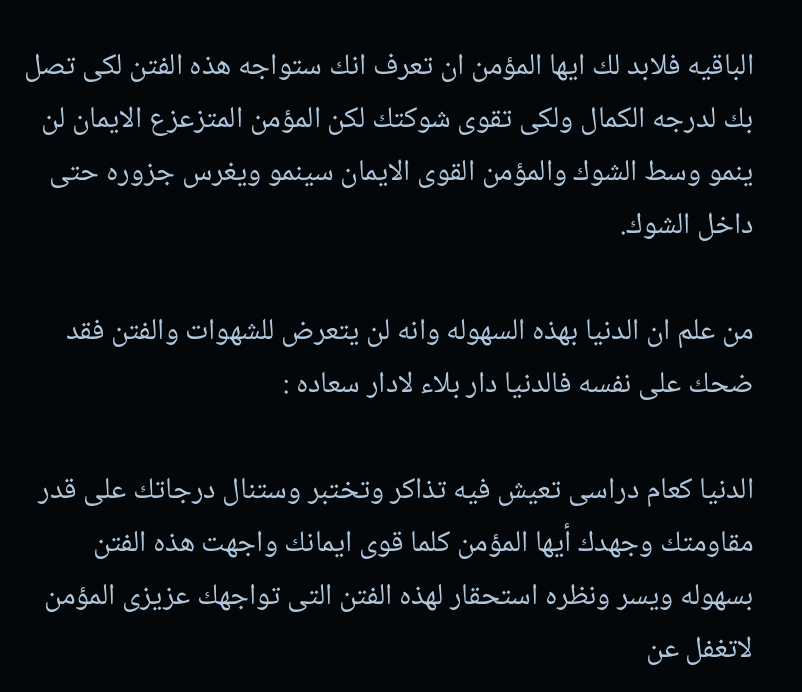الباقيه فلابد لك ايها المؤمن ان تعرف انك ستواجه هذه الفتن لكى تصل بك لدرجه الكمال ولكى تقوى شوكتك لكن المؤمن المتزعزع الايمان لن ينمو وسط الشوك والمؤمن القوى الايمان سينمو ويغرس جزوره حتى داخل الشوك.

من علم ان الدنيا بهذه السهوله وانه لن يتعرض للشهوات والفتن فقد ضحك على نفسه فالدنيا دار بلاء لادار سعاده :

الدنيا كعام دراسى تعيش فيه تذاكر وتختبر وستنال درجاتك على قدر مقاومتك وجهدك أيها المؤمن كلما قوى ايمانك واجهت هذه الفتن بسهوله ويسر ونظره استحقار لهذه الفتن التى تواجهك عزيزى المؤمن لاتغفل عن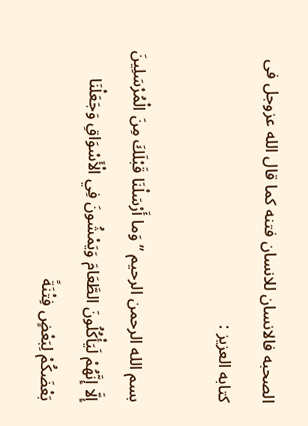الصحبه فالانسان للانسان فتنه كما قال الله عزوجل فى كتابه العزيز :

بسم الله الرحمن الرحيم ” وَما أَرْسَلْنَا قَبْلَكَ مِنَ الْمُرْسَلِينَ إِلَّا إِنَّهُمْ لَيَأْكُلُونَ الطَّعَامَ وَيَمْشُونَ فِي الْأَسْوَاقِ وَجَعَلْنَا بَعْضَكُمْ لِبَعْضٍ فِتْنَةً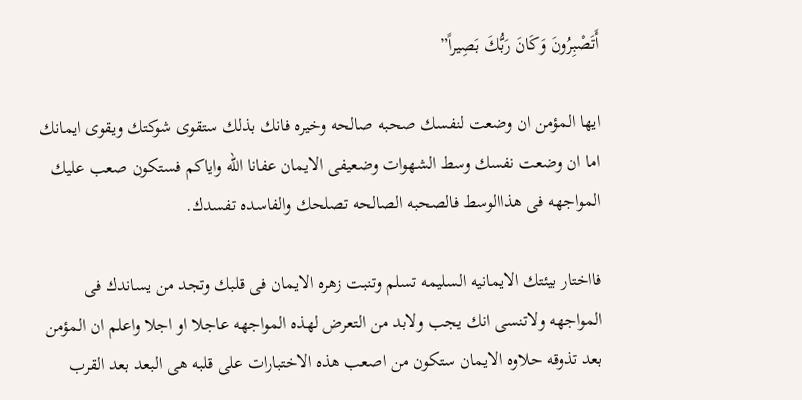أَتَصْبِرُونَ وَكَانَ رَبُّكَ بَصِيراً”

ايها المؤمن ان وضعت لنفسك صحبه صالحه وخيره فانك بذلك ستقوى شوكتك ويقوى ايمانك اما ان وضعت نفسك وسط الشهوات وضعيفى الايمان عفانا الله واياكم فستكون صعب عليك المواجهه فى هذاالوسط فالصحبه الصالحه تصلحك والفاسده تفسدك.

فااختار بيئتك الايمانيه السليمه تسلم وتنبت زهره الايمان فى قلبك وتجد من يساندك فى المواجهه ولاتنسى انك يجب ولابد من التعرض لهذه المواجهه عاجلا او اجلا واعلم ان المؤمن بعد تذوقه حلاوه الايمان ستكون من اصعب هذه الاختبارات على قلبه هى البعد بعد القرب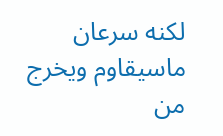لكنه سرعان ماسيقاوم ويخرج من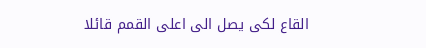القاع لكى يصل الى اعلى القمم قائلا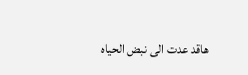هاقد عدت الى نبض الحياه